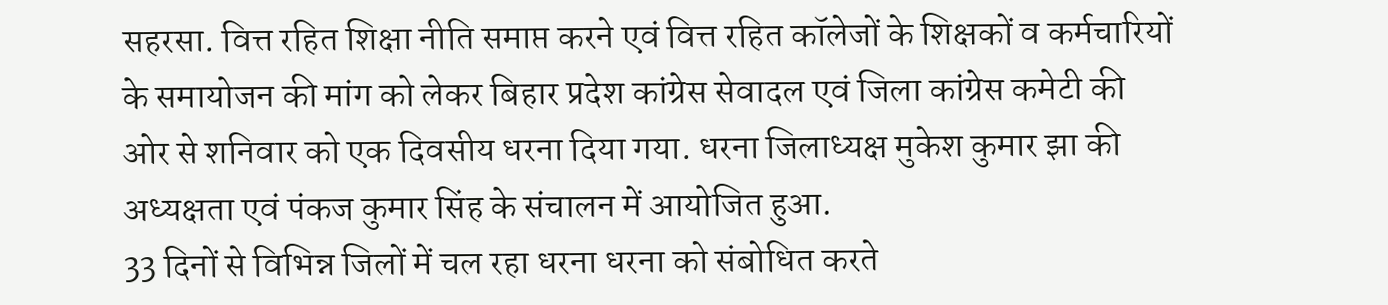सहरसा. वित्त रहित शिक्षा नीति समाप्त करने एवं वित्त रहित कॉलेजों के शिक्षकों व कर्मचारियों के समायोजन की मांग को लेकर बिहार प्रदेश कांग्रेस सेवादल एवं जिला कांग्रेस कमेटी की ओर से शनिवार को एक दिवसीय धरना दिया गया. धरना जिलाध्यक्ष मुकेश कुमार झा की अध्यक्षता एवं पंकज कुमार सिंह के संचालन में आयोजित हुआ.
33 दिनों से विभिन्न जिलों में चल रहा धरना धरना को संबोधित करते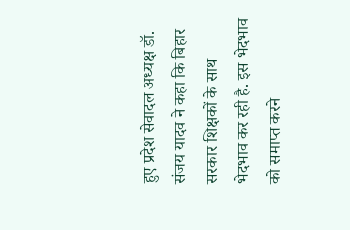हुए प्रदेश सेवादल अध्यक्ष डॉ. संजय यादव ने कहा कि बिहार सरकार शिक्षकों के साथ भेदभाव कर रही है. इस भेदभाव को समाप्त करने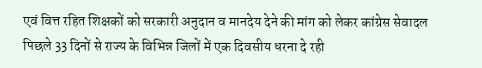एवं वित्त रहित शिक्षकों को सरकारी अनुदान व मानदेय देने की मांग को लेकर कांग्रेस सेवादल पिछले 33 दिनों से राज्य के विभिन्न जिलों में एक दिवसीय धरना दे रही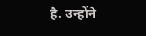है. उन्होंने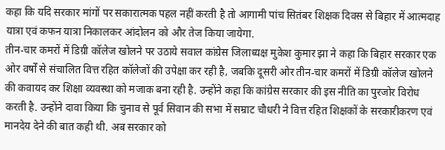कहा कि यदि सरकार मांगों पर सकारात्मक पहल नहीं करती है तो आगामी पांच सितंबर शिक्षक दिवस से बिहार में आत्मदाह यात्रा एवं कफन यात्रा निकालकर आंदोलन को और तेज किया जायेगा.
तीन-चार कमरों में डिग्री कॉलेज खोलने पर उठाये सवाल कांग्रेस जिलाध्यक्ष मुकेश कुमार झा ने कहा कि बिहार सरकार एक ओर वर्षों से संचालित वित्त रहित कॉलेजों की उपेक्षा कर रही है, जबकि दूसरी ओर तीन-चार कमरों में डिग्री कॉलेज खोलने की कवायद कर शिक्षा व्यवस्था को मजाक बना रही है. उन्होंने कहा कि कांग्रेस सरकार की इस नीति का पुरजोर विरोध करती है. उन्होंने दावा किया कि चुनाव से पूर्व सिवान की सभा में सम्राट चौधरी ने वित्त रहित शिक्षकों के सरकारीकरण एवं मानदेय देने की बात कही थी. अब सरकार को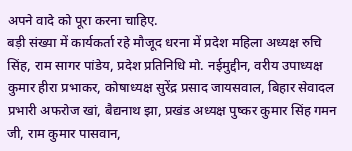अपने वादे को पूरा करना चाहिए.
बड़ी संख्या में कार्यकर्ता रहे मौजूद धरना में प्रदेश महिला अध्यक्ष रुचि सिंह, राम सागर पांडेय, प्रदेश प्रतिनिधि मो. नईमुद्दीन, वरीय उपाध्यक्ष कुमार हीरा प्रभाकर, कोषाध्यक्ष सुरेंद्र प्रसाद जायसवाल, बिहार सेवादल प्रभारी अफरोज खां, बैद्यनाथ झा, प्रखंड अध्यक्ष पुष्कर कुमार सिंह गमन जी, राम कुमार पासवान,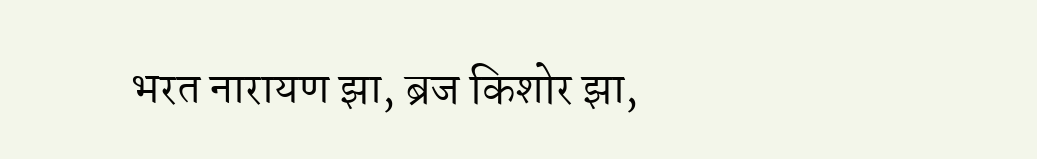भरत नारायण झा, ब्रज किशोर झा,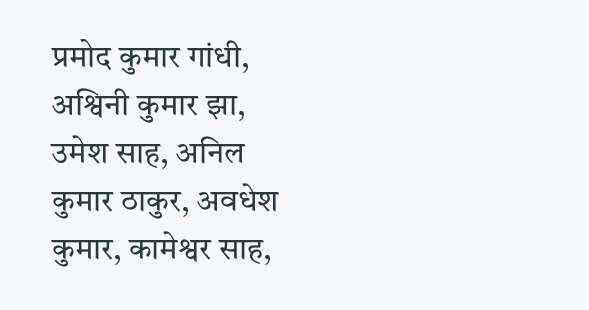प्रमोद कुमार गांधी, अश्विनी कुमार झा, उमेश साह, अनिल कुमार ठाकुर, अवधेश कुमार, कामेश्वर साह,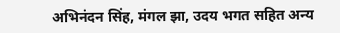अभिनंदन सिंह, मंगल झा, उदय भगत सहित अन्य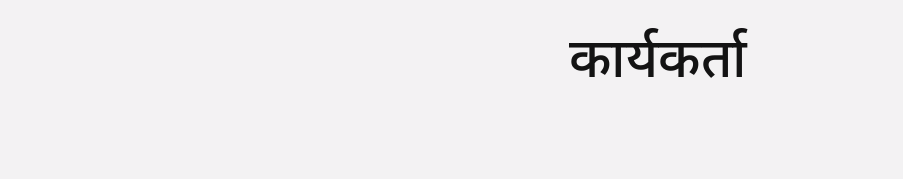कार्यकर्ता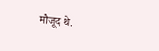मौजूद थे.